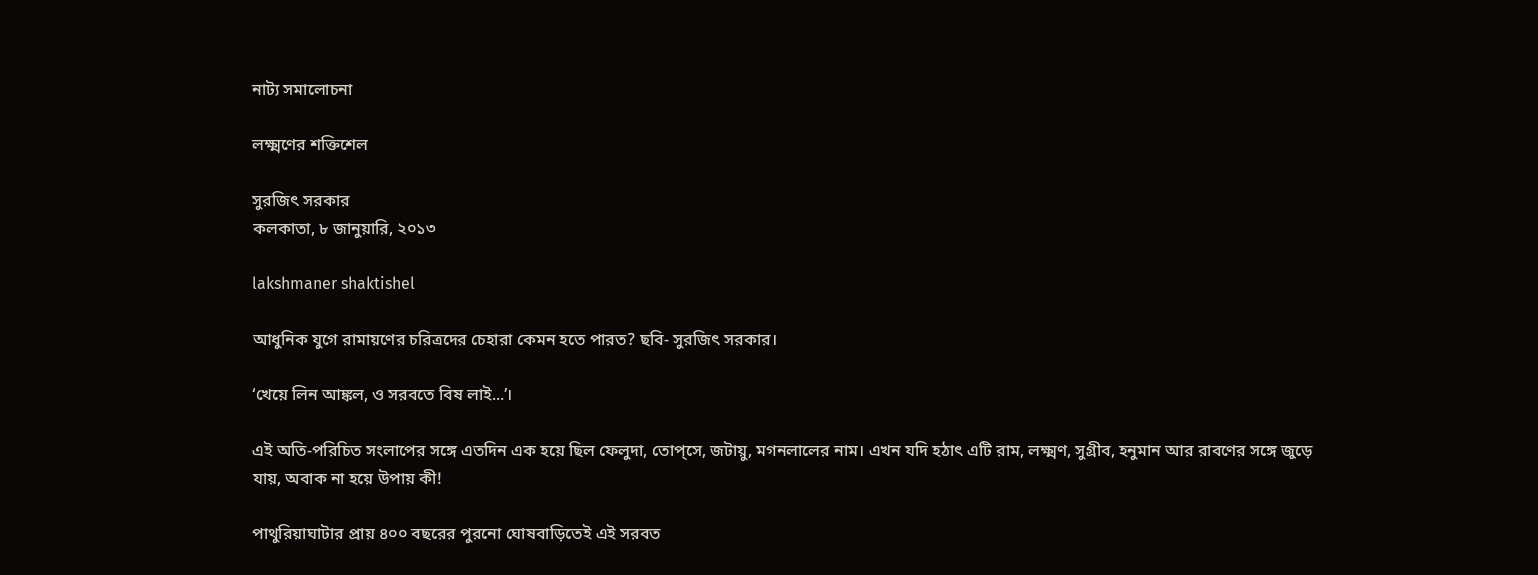নাট্য সমালোচনা

লক্ষ্মণের শক্তিশেল

সুরজিৎ সরকার
কলকাতা, ৮ জানুয়ারি, ২০১৩

lakshmaner shaktishel

আধুনিক যুগে রামায়ণের চরিত্রদের চেহারা কেমন হতে পারত? ছবি- সুরজিৎ সরকার।

‘খেয়ে লিন আঙ্কল, ও সরবতে বিষ লাই...’।

এই অতি-পরিচিত সংলাপের সঙ্গে এতদিন এক হয়ে ছিল ফেলুদা, তোপ্‌সে, জটায়ু, মগনলালের নাম। এখন যদি হঠাৎ এটি রাম, লক্ষ্মণ, সুগ্রীব, হনুমান আর রাবণের সঙ্গে জুড়ে যায়, অবাক না হয়ে উপায় কী!

পাথুরিয়াঘাটার প্রায় ৪০০ বছরের পুরনো ঘোষবাড়িতেই এই সরবত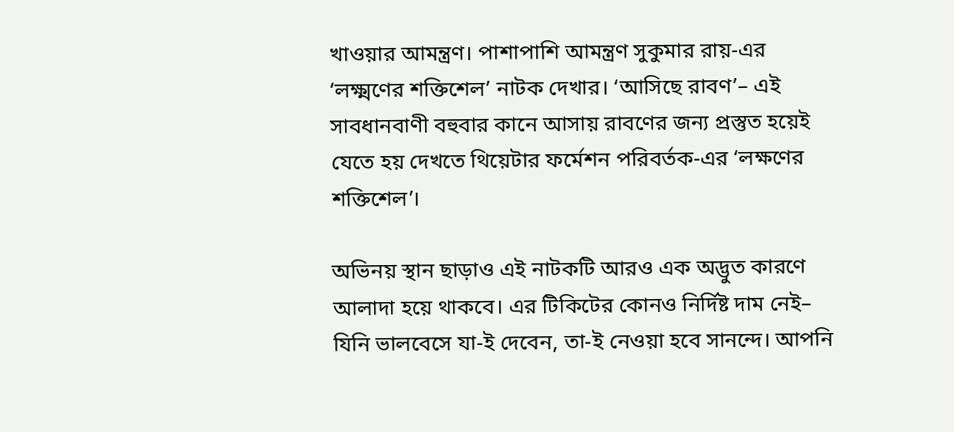খাওয়ার আমন্ত্রণ। পাশাপাশি আমন্ত্রণ সুকুমার রায়-এর ‘লক্ষ্মণের শক্তিশেল’ নাটক দেখার। ‘আসিছে রাবণ’– এই সাবধানবাণী বহুবার কানে আসায় রাবণের জন্য প্রস্তুত হয়েই যেতে হয় দেখতে থিয়েটার ফর্মেশন পরিবর্তক-এর ‘লক্ষণের শক্তিশেল’।

অভিনয় স্থান ছাড়াও এই নাটকটি আরও এক অদ্ভুত কারণে আলাদা হয়ে থাকবে। এর টিকিটের কোনও নির্দিষ্ট দাম নেই– যিনি ভালবেসে যা-ই দেবেন, তা-ই নেওয়া হবে সানন্দে। আপনি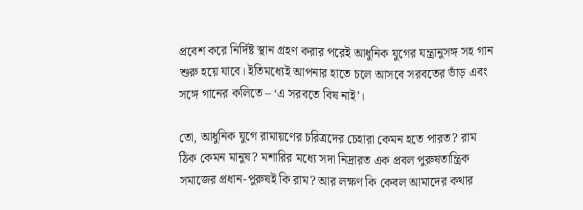প্রবেশ করে নির্দিষ্ট স্থান গ্রহণ করার পরেই আধুনিক যুগের যন্ত্রানুসঙ্গ সহ গান শুরু হয়ে যাবে। ইতিমধ্যেই আপনার হাতে চলে আসবে সরবতের ভাঁড় এবং সঙ্গে গানের কলিতে – ‘এ সরবতে বিষ নাই’।

তো, আধুনিক যুগে রামায়ণের চরিত্রদের চেহারা কেমন হতে পারত? রাম ঠিক কেমন মানুষ? মশারির মধ্যে সদা নিদ্রারত এক প্রবল পুরুষতান্ত্রিক সমাজের প্রধান-পুরুষই কি রাম? আর লক্ষণ কি কেবল আমাদের কথার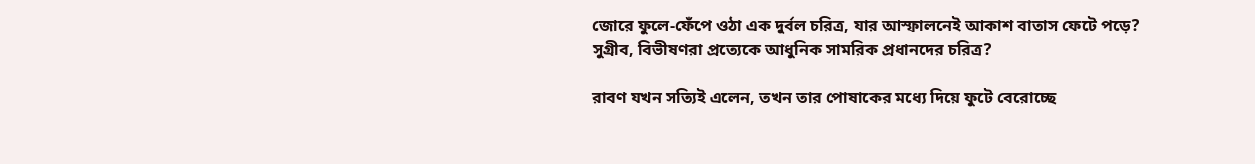জোরে ফুলে-ফেঁপে ওঠা এক দুর্বল চরিত্র, যার আস্ফালনেই আকাশ বাতাস ফেটে পড়ে? সুগ্রীব, বিভীষণরা প্রত্যেকে আধুনিক সামরিক প্রধানদের চরিত্র?

রাবণ যখন সত্যিই এলেন, তখন তার পোষাকের মধ্যে দিয়ে ফুটে বেরোচ্ছে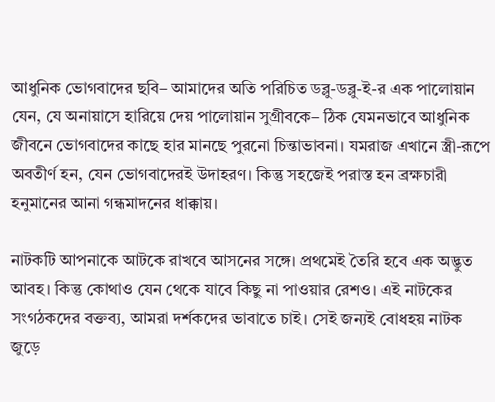আধুনিক ভোগবাদের ছবি– আমাদের অতি পরিচিত ডব্লু-ডব্লু-ই-র এক পালোয়ান যেন, যে অনায়াসে হারিয়ে দেয় পালোয়ান সুগ্রীবকে– ঠিক যেমনভাবে আধুনিক জীবনে ভোগবাদের কাছে হার মানছে পুরনো চিন্তাভাবনা। যমরাজ এখানে স্ত্রী-রূপে অবতীর্ণ হন, যেন ভোগবাদেরই উদাহরণ। কিন্তু সহজেই পরাস্ত হন ব্রক্ষচারী হনুমানের আনা গন্ধমাদনের ধাক্কায়।

নাটকটি আপনাকে আটকে রাখবে আসনের সঙ্গে। প্রথমেই তৈরি হবে এক অদ্ভুত আবহ। কিন্তু কোথাও যেন থেকে যাবে কিছু না পাওয়ার রেশও। এই নাটকের সংগঠকদের বক্তব্য, আমরা দর্শকদের ভাবাতে চাই। সেই জন্যই বোধহয় নাটক জুড়ে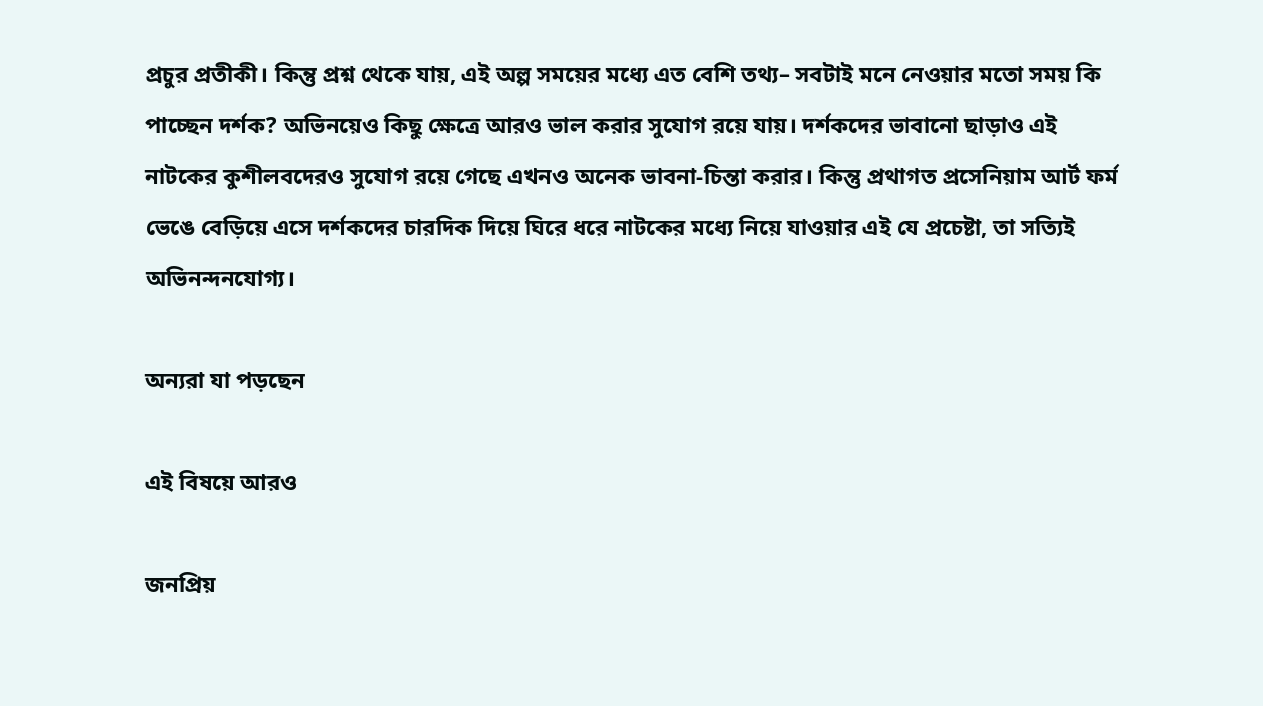প্রচুর প্রতীকী। কিন্তু প্রশ্ন থেকে যায়, এই অল্প সময়ের মধ্যে এত বেশি তথ্য– সবটাই মনে নেওয়ার মতো সময় কি পাচ্ছেন দর্শক? অভিনয়েও কিছু ক্ষেত্রে আরও ভাল করার সুযোগ রয়ে যায়। দর্শকদের ভাবানো ছাড়াও এই নাটকের কুশীলবদেরও সুযোগ রয়ে গেছে এখনও অনেক ভাবনা-চিন্তা করার। কিন্তু প্রথাগত প্রসেনিয়াম আর্ট ফর্ম ভেঙে বেড়িয়ে এসে দর্শকদের চারদিক দিয়ে ঘিরে ধরে নাটকের মধ্যে নিয়ে যাওয়ার এই যে প্রচেষ্টা, তা সত্যিই অভিনন্দনযোগ্য।

অন্যরা যা পড়ছেন

এই বিষয়ে আরও

জনপ্রিয়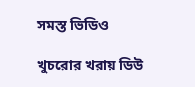সমস্ত ভিডিও

খুচরোর খরায় ডিউ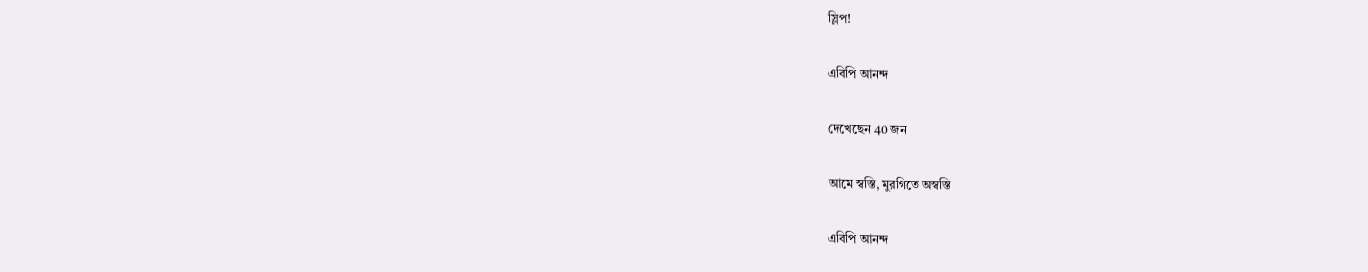স্লিপ!

এবিপি আনন্দ

দেখেছেন 40 জন

আমে স্বস্তি, মুরগিতে অস্বস্তি

এবিপি আনন্দ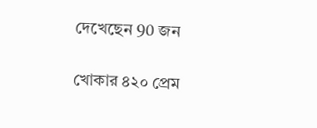দেখেছেন 90 জন

খোকার ৪২০ প্রেম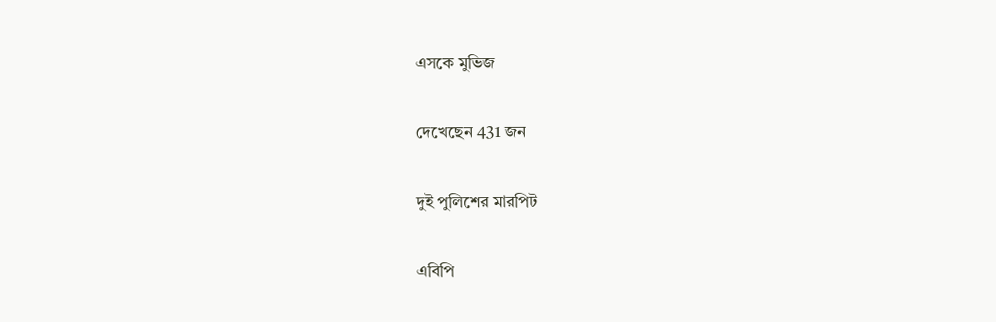এসকে মুভিজ

দেখেছেন 431 জন

দুই পুলিশের মারপিট

এবিপি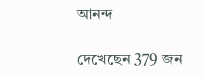আনন্দ

দেখেছেন 379 জন